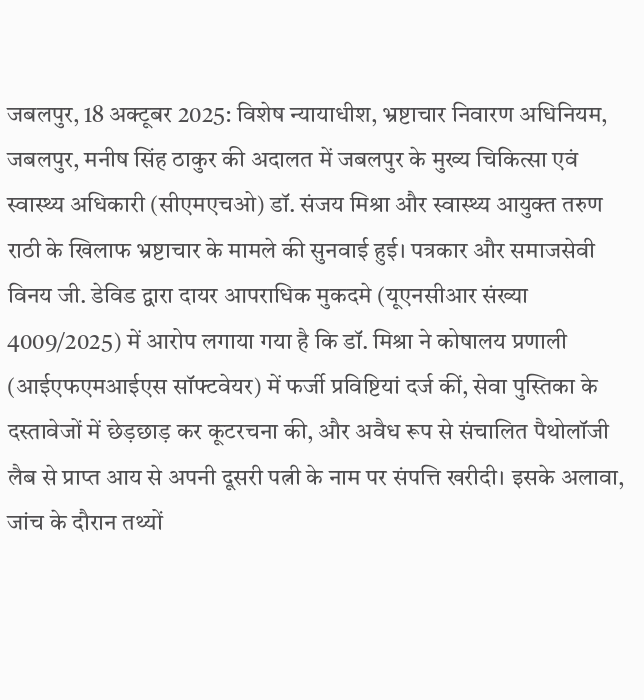जबलपुर, 18 अक्टूबर 2025: विशेष न्यायाधीश, भ्रष्टाचार निवारण अधिनियम, जबलपुर, मनीष सिंह ठाकुर की अदालत में जबलपुर के मुख्य चिकित्सा एवं स्वास्थ्य अधिकारी (सीएमएचओ) डॉ. संजय मिश्रा और स्वास्थ्य आयुक्त तरुण राठी के खिलाफ भ्रष्टाचार के मामले की सुनवाई हुई। पत्रकार और समाजसेवी विनय जी. डेविड द्वारा दायर आपराधिक मुकदमे (यूएनसीआर संख्या 4009/2025) में आरोप लगाया गया है कि डॉ. मिश्रा ने कोषालय प्रणाली (आईएफएमआईएस सॉफ्टवेयर) में फर्जी प्रविष्टियां दर्ज कीं, सेवा पुस्तिका के दस्तावेजों में छेड़छाड़ कर कूटरचना की, और अवैध रूप से संचालित पैथोलॉजी लैब से प्राप्त आय से अपनी दूसरी पत्नी के नाम पर संपत्ति खरीदी। इसके अलावा, जांच के दौरान तथ्यों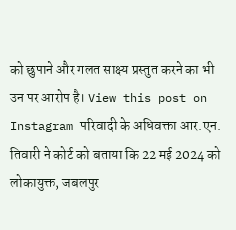को छुपाने और गलत साक्ष्य प्रस्तुत करने का भी उन पर आरोप है। View this post on Instagram परिवादी के अधिवक्ता आर.एन. तिवारी ने कोर्ट को बताया कि 22 मई 2024 को लोकायुक्त, जबलपुर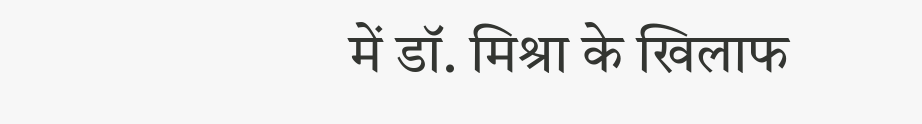में डॉ. मिश्रा के खिलाफ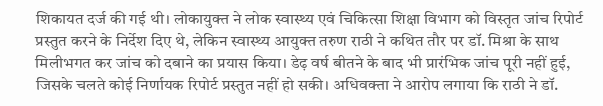शिकायत दर्ज की गई थी। लोकायुक्त ने लोक स्वास्थ्य एवं चिकित्सा शिक्षा विभाग को विस्तृत जांच रिपोर्ट प्रस्तुत करने के निर्देश दिए थे, लेकिन स्वास्थ्य आयुक्त तरुण राठी ने कथित तौर पर डॉ. मिश्रा के साथ मिलीभगत कर जांच को दबाने का प्रयास किया। डेढ़ वर्ष बीतने के बाद भी प्रारंभिक जांच पूरी नहीं हुई, जिसके चलते कोई निर्णायक रिपोर्ट प्रस्तुत नहीं हो सकी। अधिवक्ता ने आरोप लगाया कि राठी ने डॉ.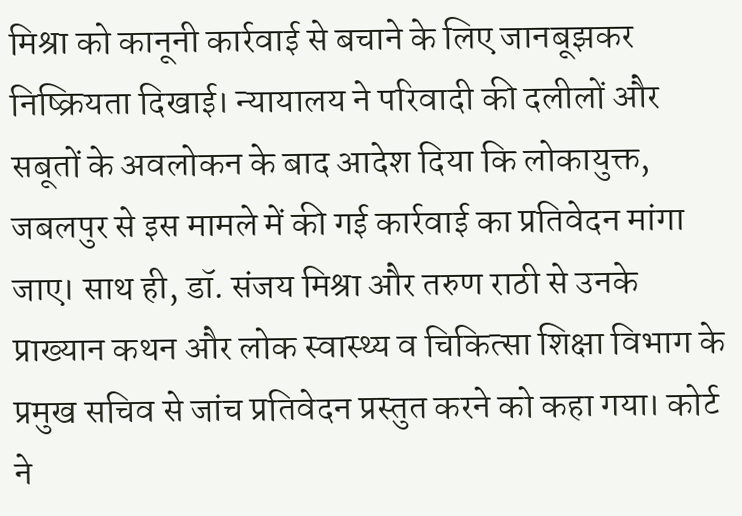मिश्रा को कानूनी कार्रवाई से बचाने के लिए जानबूझकर निष्क्रियता दिखाई। न्यायालय ने परिवादी की दलीलों और सबूतों के अवलोकन के बाद आदेश दिया कि लोकायुक्त, जबलपुर से इस मामले में की गई कार्रवाई का प्रतिवेदन मांगा जाए। साथ ही, डॉ. संजय मिश्रा और तरुण राठी से उनके प्राख्यान कथन और लोक स्वास्थ्य व चिकित्सा शिक्षा विभाग के प्रमुख सचिव से जांच प्रतिवेदन प्रस्तुत करने को कहा गया। कोर्ट ने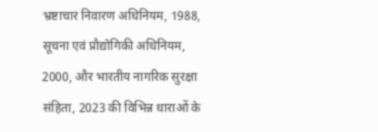भ्रष्टाचार निवारण अधिनियम, 1988, सूचना एवं प्रौद्योगिकी अधिनियम, 2000, और भारतीय नागरिक सुरक्षा संहिता, 2023 की विभिन्न धाराओं के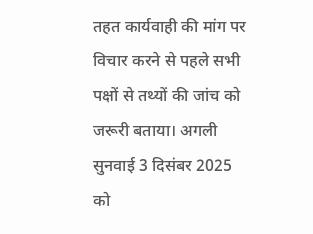तहत कार्यवाही की मांग पर विचार करने से पहले सभी पक्षों से तथ्यों की जांच को जरूरी बताया। अगली सुनवाई 3 दिसंबर 2025 को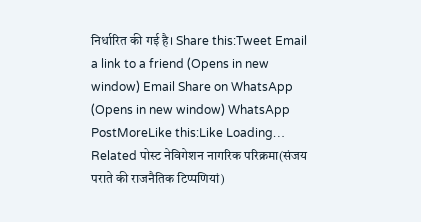निर्धारित की गई है। Share this:Tweet Email a link to a friend (Opens in new window) Email Share on WhatsApp (Opens in new window) WhatsApp PostMoreLike this:Like Loading… Related पोस्ट नेविगेशन नागरिक परिक्रमा(संजय पराते की राजनैतिक टिप्पणियां)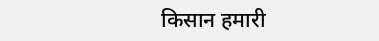किसान हमारी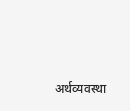अर्थव्यवस्था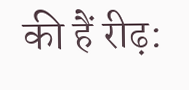की हैं रीढ़: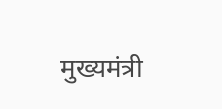मुख्यमंत्री